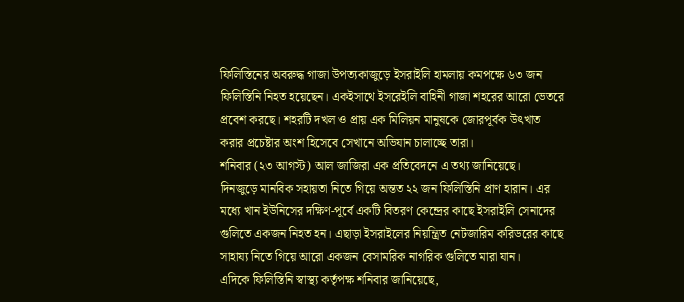ফিলিস্তিনের অবরুদ্ধ গাজা উপত্যকাজুড়ে ইসরাইলি হামলায় কমপক্ষে ৬৩ জন ফিলিস্তিনি নিহত হয়েছেন। একইসাথে ইসরেইলি বাহিনী গাজা শহরের আরো ভেতরে প্রবেশ করছে। শহরটি দখল ও প্রায় এক মিলিয়ন মানুষকে জোরপূর্বক উৎখাত করার প্রচেষ্টার অংশ হিসেবে সেখানে অভিযান চালাচ্ছে তারা।
শনিবার (২৩ আগস্ট) আল জাজিরা এক প্রতিবেদনে এ তথ্য জানিয়েছে।
দিনজুড়ে মানবিক সহায়তা নিতে গিয়ে অন্তত ২২ জন ফিলিস্তিনি প্রাণ হারান। এর মধ্যে খান ইউনিসের দক্ষিণ-পূর্বে একটি বিতরণ কেন্দ্রের কাছে ইসরাইলি সেনাদের গুলিতে একজন নিহত হন। এছাড়া ইসরাইলের নিয়ন্ত্রিত নেটজারিম করিডরের কাছে সাহায্য নিতে গিয়ে আরো একজন বেসামরিক নাগরিক গুলিতে মারা যান।
এদিকে ফিলিস্তিনি স্বাস্থ্য কর্তৃপক্ষ শনিবার জানিয়েছে,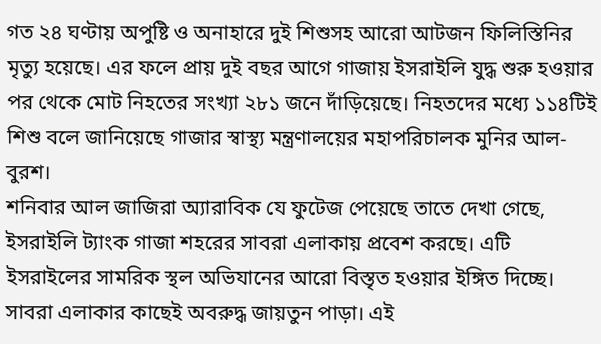গত ২৪ ঘণ্টায় অপুষ্টি ও অনাহারে দুই শিশুসহ আরো আটজন ফিলিস্তিনির মৃত্যু হয়েছে। এর ফলে প্রায় দুই বছর আগে গাজায় ইসরাইলি যুদ্ধ শুরু হওয়ার পর থেকে মোট নিহতের সংখ্যা ২৮১ জনে দাঁড়িয়েছে। নিহতদের মধ্যে ১১৪টিই শিশু বলে জানিয়েছে গাজার স্বাস্থ্য মন্ত্রণালয়ের মহাপরিচালক মুনির আল-বুরশ।
শনিবার আল জাজিরা অ্যারাবিক যে ফুটেজ পেয়েছে তাতে দেখা গেছে, ইসরাইলি ট্যাংক গাজা শহরের সাবরা এলাকায় প্রবেশ করছে। এটি ইসরাইলের সামরিক স্থল অভিযানের আরো বিস্তৃত হওয়ার ইঙ্গিত দিচ্ছে।
সাবরা এলাকার কাছেই অবরুদ্ধ জায়তুন পাড়া। এই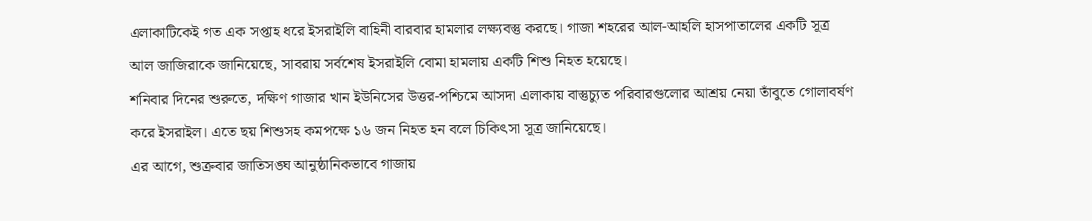এলাকাটিকেই গত এক সপ্তাহ ধরে ইসরাইলি বাহিনী বারবার হামলার লক্ষ্যবস্তু করছে। গাজা শহরের আল-আহলি হাসপাতালের একটি সূত্র আল জাজিরাকে জানিয়েছে, সাবরায় সর্বশেষ ইসরাইলি বোমা হামলায় একটি শিশু নিহত হয়েছে।
শনিবার দিনের শুরুতে, দক্ষিণ গাজার খান ইউনিসের উত্তর-পশ্চিমে আসদা এলাকায় বাস্তুচ্যুত পরিবারগুলোর আশ্রয় নেয়া তাঁবুতে গোলাবর্ষণ করে ইসরাইল। এতে ছয় শিশুসহ কমপক্ষে ১৬ জন নিহত হন বলে চিকিৎসা সূত্র জানিয়েছে।
এর আগে, শুক্রবার জাতিসঙ্ঘ আনুষ্ঠানিকভাবে গাজায়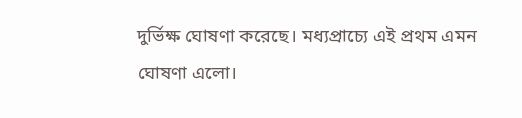দুর্ভিক্ষ ঘোষণা করেছে। মধ্যপ্রাচ্যে এই প্রথম এমন ঘোষণা এলো।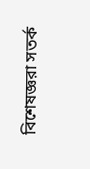বিশেষজ্ঞরা সতর্ক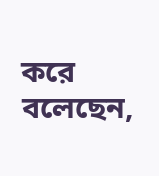করে বলেছেন,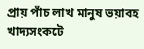প্রায় পাঁচ লাখ মানুষ ভয়াবহ খাদ্যসংকটে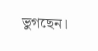ভুগছেন।